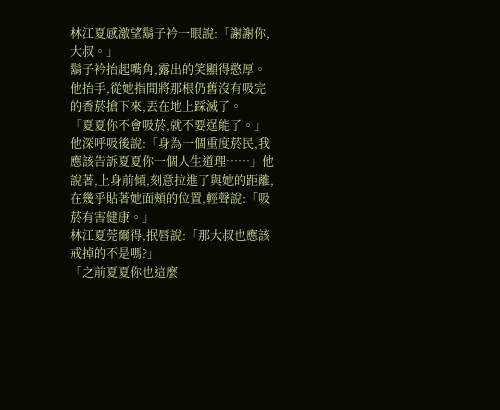林江夏感激望鬍子衿一眼說:「謝謝你,大叔。」
鬍子衿抬起嘴角,露出的笑顯得憨厚。
他抬手,從她指間將那根仍舊沒有吸完的香菸搶下來,丟在地上踩滅了。
「夏夏你不會吸菸,就不要逞能了。」他深呼吸後說:「身為一個重度菸民,我應該告訴夏夏你一個人生道理……」他說著,上身前傾,刻意拉進了與她的距離,在幾乎貼著她面頰的位置,輕聲說:「吸菸有害健康。」
林江夏莞爾得,抿唇說:「那大叔也應該戒掉的不是嗎?」
「之前夏夏你也這麼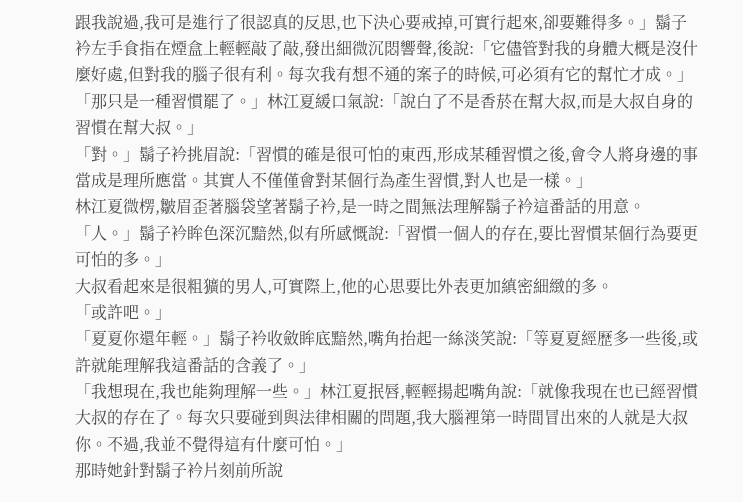跟我說過,我可是進行了很認真的反思,也下決心要戒掉,可實行起來,卻要難得多。」鬍子衿左手食指在煙盒上輕輕敲了敲,發出細微沉悶響聲,後說:「它儘管對我的身體大概是沒什麼好處,但對我的腦子很有利。每次我有想不通的案子的時候,可必須有它的幫忙才成。」
「那只是一種習慣罷了。」林江夏緩口氣說:「說白了不是香菸在幫大叔,而是大叔自身的習慣在幫大叔。」
「對。」鬍子衿挑眉說:「習慣的確是很可怕的東西,形成某種習慣之後,會令人將身邊的事當成是理所應當。其實人不僅僅會對某個行為產生習慣,對人也是一樣。」
林江夏微楞,皺眉歪著腦袋望著鬍子衿,是一時之間無法理解鬍子衿這番話的用意。
「人。」鬍子衿眸色深沉黯然,似有所感慨說:「習慣一個人的存在,要比習慣某個行為要更可怕的多。」
大叔看起來是很粗獷的男人,可實際上,他的心思要比外表更加縝密細緻的多。
「或許吧。」
「夏夏你還年輕。」鬍子衿收斂眸底黯然,嘴角抬起一絲淡笑說:「等夏夏經歷多一些後,或許就能理解我這番話的含義了。」
「我想現在,我也能夠理解一些。」林江夏抿唇,輕輕揚起嘴角說:「就像我現在也已經習慣大叔的存在了。每次只要碰到與法律相關的問題,我大腦裡第一時間冒出來的人就是大叔你。不過,我並不覺得這有什麼可怕。」
那時她針對鬍子衿片刻前所說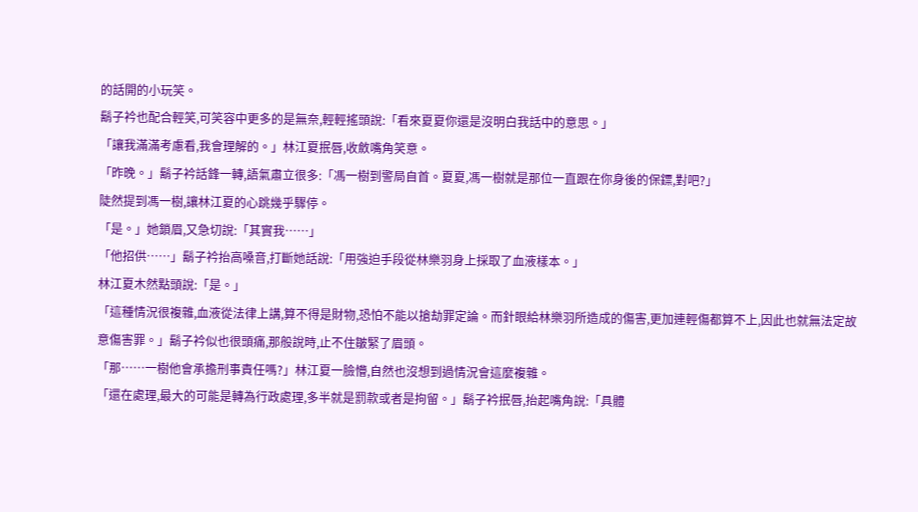的話開的小玩笑。
鬍子衿也配合輕笑,可笑容中更多的是無奈,輕輕搖頭說:「看來夏夏你還是沒明白我話中的意思。」
「讓我滿滿考慮看,我會理解的。」林江夏抿唇,收斂嘴角笑意。
「昨晚。」鬍子衿話鋒一轉,語氣肅立很多:「馮一樹到警局自首。夏夏,馮一樹就是那位一直跟在你身後的保鏢,對吧?」
陡然提到馮一樹,讓林江夏的心跳幾乎驟停。
「是。」她鎖眉,又急切說:「其實我……」
「他招供……」鬍子衿抬高嗓音,打斷她話說:「用強迫手段從林樂羽身上採取了血液樣本。」
林江夏木然點頭說:「是。」
「這種情況很複雜,血液從法律上講,算不得是財物,恐怕不能以搶劫罪定論。而針眼給林樂羽所造成的傷害,更加連輕傷都算不上,因此也就無法定故意傷害罪。」鬍子衿似也很頭痛,那般說時,止不住皺緊了眉頭。
「那……一樹他會承擔刑事責任嗎?」林江夏一臉懵,自然也沒想到過情況會這麼複雜。
「還在處理,最大的可能是轉為行政處理,多半就是罰款或者是拘留。」鬍子衿抿唇,抬起嘴角說:「具體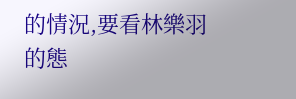的情況,要看林樂羽的態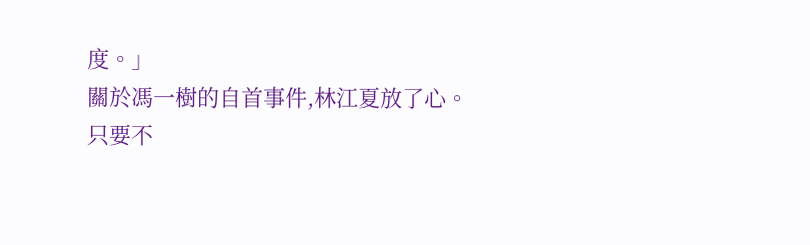度。」
關於馮一樹的自首事件,林江夏放了心。
只要不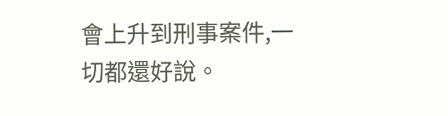會上升到刑事案件,一切都還好說。